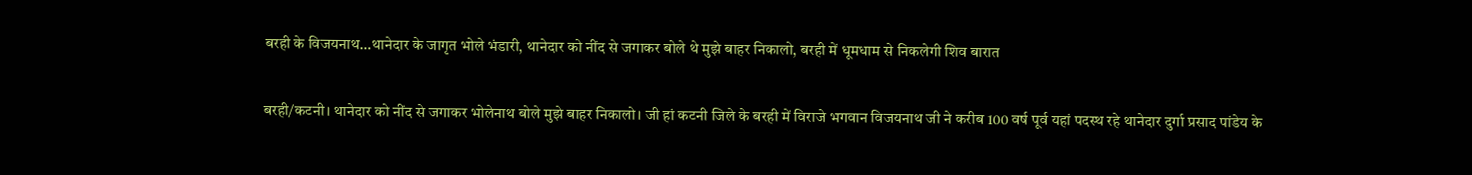बरही के विजयनाथ…थानेदार के जागृत भोले भंडारी, थानेदार को नींद से जगाकर बोले थे मुझे बाहर निकालो, बरही में धूमधाम से निकलेगी शिव बारात

बरही/कटनी। थानेदार को नींद से जगाकर भोलेनाथ बोले मुझे बाहर निकालो। जी हां कटनी जिले के बरही में विराजे भगवान विजयनाथ जी ने करीब 100 वर्ष पूर्व यहां पदस्थ रहे थानेदार दुर्गा प्रसाद पांडेय के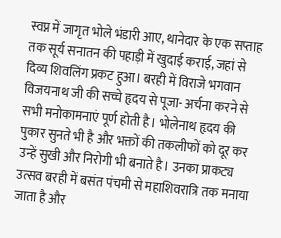स्वप्न में जागृत भोले भंडारी आए, थानेदार के एक सप्ताह तक सूर्य सनातन की पहाड़ी में खुदाई कराई, जहां से दिव्य शिवलिंग प्रकट हुआ। बरही में विराजे भगवान विजयनाथ जी की सच्चे हृदय से पूजा- अर्चना करने से सभी मनोकामनाएं पूर्ण होती है। भोलेनाथ हृदय की पुकार सुनते भी है और भक्तों की तकलीफों को दूर कर उन्हें सुखी और निरोगी भी बनाते है। उनका प्राकट्य उत्सव बरही में बसंत पंचमी से महाशिवरात्रि तक मनाया जाता है और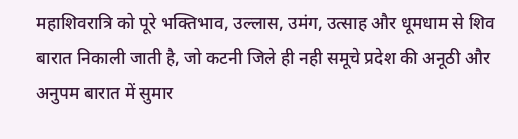महाशिवरात्रि को पूरे भक्तिभाव, उल्लास, उमंग, उत्साह और धूमधाम से शिव बारात निकाली जाती है, जो कटनी जिले ही नही समूचे प्रदेश की अनूठी और अनुपम बारात में सुमार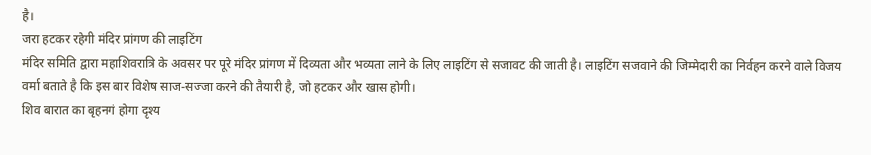है।
जरा हटकर रहेगी मंदिर प्रांगण की लाइटिंग
मंदिर समिति द्वारा महाशिवरात्रि के अवसर पर पूरे मंदिर प्रांगण में दिव्यता और भव्यता लाने के लिए लाइटिंग से सजावट की जाती है। लाइटिंग सजवाने की जिम्मेदारी का निर्वहन करने वाले विजय वर्मा बताते है कि इस बार विशेष साज-सज्जा करने की तैयारी है, जो हटकर और खास होगी।
शिव बारात का बृहनगं होगा दृश्य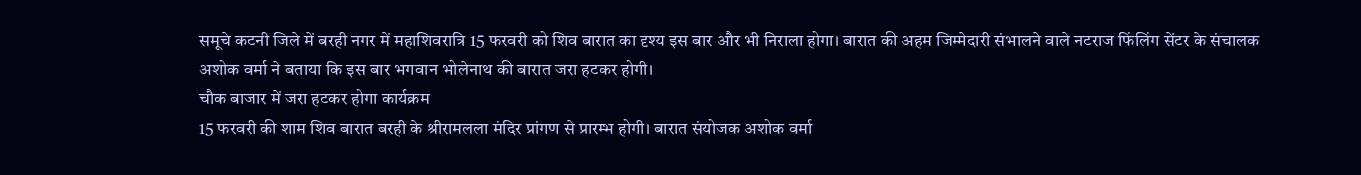समूचे कटनी जिले में बरही नगर में महाशिवरात्रि 15 फरवरी को शिव बारात का दृश्य इस बार और भी निराला होगा। बारात की अहम जिम्मेदारी संभालने वाले नटराज फिंलिंग सेंटर के संचालक अशोक वर्मा ने बताया कि इस बार भगवान भोलेनाथ की बारात जरा हटकर होगी।
चौक बाजार में जरा हटकर होगा कार्यक्रम
15 फरवरी की शाम शिव बारात बरही के श्रीरामलला मंदिर प्रांगण से प्रारम्भ होगी। बारात संयोजक अशोक वर्मा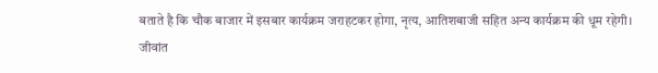बताते है कि चौक बाजार में इसबार कार्यक्रम जराहटकर होगा, नृत्य, आतिशबाजी सहित अन्य कार्यक्रम की धूम रहेगी।
जीवांत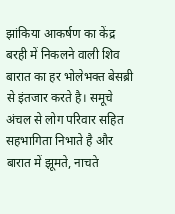झांकिया आकर्षण का केंद्र
बरही में निकलने वाली शिव बारात का हर भोलेभक्त बेसब्री से इंतजार करते है। समूचे अंचल से लोग परिवार सहित सहभागिता निभाते है और बारात में झूमते, नाचते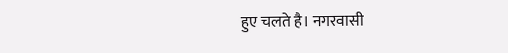हुए चलते है। नगरवासी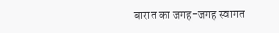बारात का जगह-जगह स्वागत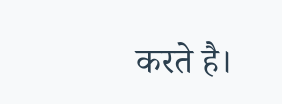करते है।